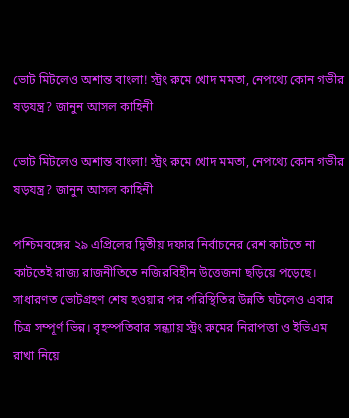ভোট মিটলেও অশান্ত বাংলা! স্ট্রং রুমে খোদ মমতা, নেপথ্যে কোন গভীর ষড়যন্ত্র? জানুন আসল কাহিনী

ভোট মিটলেও অশান্ত বাংলা! স্ট্রং রুমে খোদ মমতা, নেপথ্যে কোন গভীর ষড়যন্ত্র? জানুন আসল কাহিনী

পশ্চিমবঙ্গের ২৯ এপ্রিলের দ্বিতীয় দফার নির্বাচনের রেশ কাটতে না কাটতেই রাজ্য রাজনীতিতে নজিরবিহীন উত্তেজনা ছড়িয়ে পড়েছে। সাধারণত ভোটগ্রহণ শেষ হওয়ার পর পরিস্থিতির উন্নতি ঘটলেও এবার চিত্র সম্পূর্ণ ভিন্ন। বৃহস্পতিবার সন্ধ্যায় স্ট্রং রুমের নিরাপত্তা ও ইভিএম রাখা নিয়ে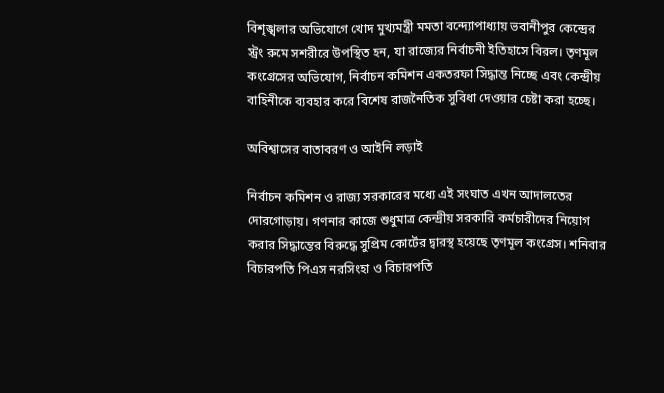বিশৃঙ্খলার অভিযোগে খোদ মুখ্যমন্ত্রী মমতা বন্দ্যোপাধ্যায় ভবানীপুর কেন্দ্রের স্ট্রং রুমে সশরীরে উপস্থিত হন, যা রাজ্যের নির্বাচনী ইতিহাসে বিরল। তৃণমূল কংগ্রেসের অভিযোগ, নির্বাচন কমিশন একতরফা সিদ্ধান্ত নিচ্ছে এবং কেন্দ্রীয় বাহিনীকে ব্যবহার করে বিশেষ রাজনৈতিক সুবিধা দেওয়ার চেষ্টা করা হচ্ছে।

অবিশ্বাসের বাতাবরণ ও আইনি লড়াই

নির্বাচন কমিশন ও রাজ্য সরকারের মধ্যে এই সংঘাত এখন আদালতের দোরগোড়ায়। গণনার কাজে শুধুমাত্র কেন্দ্রীয় সরকারি কর্মচারীদের নিয়োগ করার সিদ্ধান্তের বিরুদ্ধে সুপ্রিম কোর্টের দ্বারস্থ হয়েছে তৃণমূল কংগ্রেস। শনিবার বিচারপতি পিএস নরসিংহা ও বিচারপতি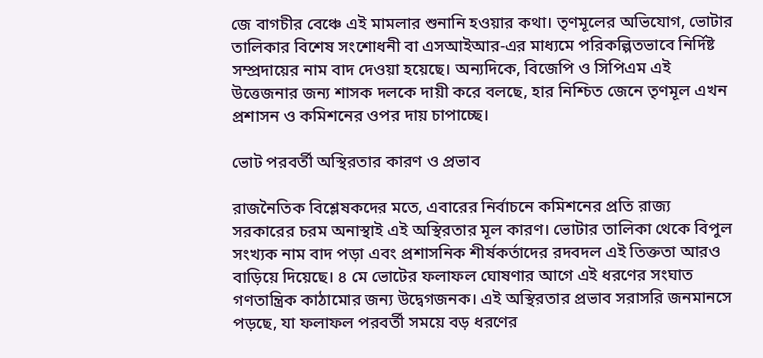জে বাগচীর বেঞ্চে এই মামলার শুনানি হওয়ার কথা। তৃণমূলের অভিযোগ, ভোটার তালিকার বিশেষ সংশোধনী বা এসআইআর-এর মাধ্যমে পরিকল্পিতভাবে নির্দিষ্ট সম্প্রদায়ের নাম বাদ দেওয়া হয়েছে। অন্যদিকে, বিজেপি ও সিপিএম এই উত্তেজনার জন্য শাসক দলকে দায়ী করে বলছে, হার নিশ্চিত জেনে তৃণমূল এখন প্রশাসন ও কমিশনের ওপর দায় চাপাচ্ছে।

ভোট পরবর্তী অস্থিরতার কারণ ও প্রভাব

রাজনৈতিক বিশ্লেষকদের মতে, এবারের নির্বাচনে কমিশনের প্রতি রাজ্য সরকারের চরম অনাস্থাই এই অস্থিরতার মূল কারণ। ভোটার তালিকা থেকে বিপুল সংখ্যক নাম বাদ পড়া এবং প্রশাসনিক শীর্ষকর্তাদের রদবদল এই তিক্ততা আরও বাড়িয়ে দিয়েছে। ৪ মে ভোটের ফলাফল ঘোষণার আগে এই ধরণের সংঘাত গণতান্ত্রিক কাঠামোর জন্য উদ্বেগজনক। এই অস্থিরতার প্রভাব সরাসরি জনমানসে পড়ছে, যা ফলাফল পরবর্তী সময়ে বড় ধরণের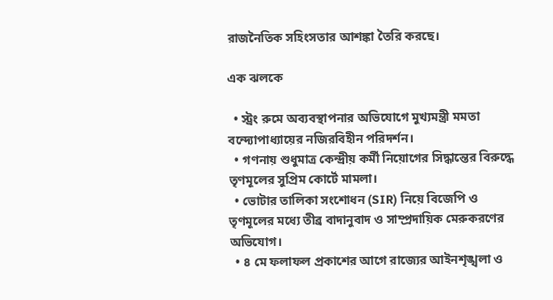রাজনৈতিক সহিংসতার আশঙ্কা তৈরি করছে।

এক ঝলকে

  • স্ট্রং রুমে অব্যবস্থাপনার অভিযোগে মুখ্যমন্ত্রী মমতা বন্দ্যোপাধ্যায়ের নজিরবিহীন পরিদর্শন।
  • গণনায় শুধুমাত্র কেন্দ্রীয় কর্মী নিয়োগের সিদ্ধান্তের বিরুদ্ধে তৃণমূলের সুপ্রিম কোর্টে মামলা।
  • ভোটার তালিকা সংশোধন (SIR) নিয়ে বিজেপি ও তৃণমূলের মধ্যে তীব্র বাদানুবাদ ও সাম্প্রদায়িক মেরুকরণের অভিযোগ।
  • ৪ মে ফলাফল প্রকাশের আগে রাজ্যের আইনশৃঙ্খলা ও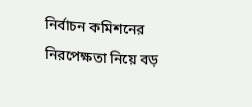নির্বাচন কমিশনের নিরপেক্ষতা নিয়ে বড়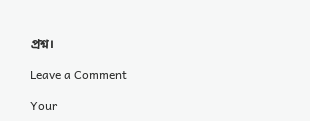প্রশ্ন।

Leave a Comment

Your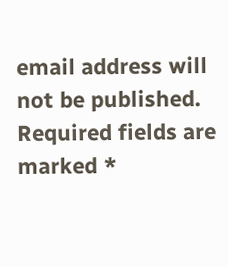email address will not be published. Required fields are marked *